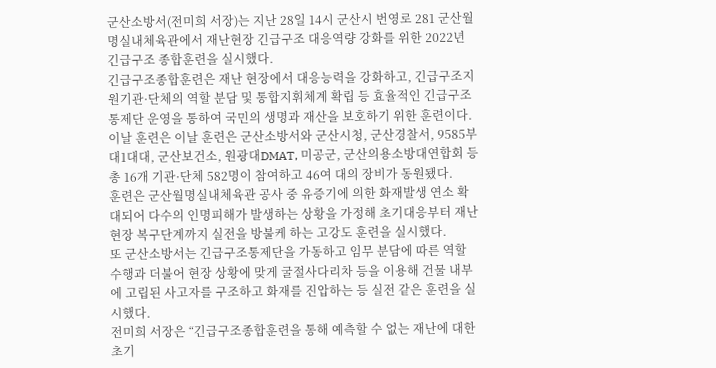군산소방서(전미희 서장)는 지난 28일 14시 군산시 번영로 281 군산월명실내체육관에서 재난현장 긴급구조 대응역량 강화를 위한 2022년 긴급구조 종합훈련을 실시했다.
긴급구조종합훈련은 재난 현장에서 대응능력을 강화하고, 긴급구조지원기관·단체의 역할 분담 및 통합지휘체계 확립 등 효율적인 긴급구조통제단 운영을 통하여 국민의 생명과 재산을 보호하기 위한 훈련이다.
이날 훈련은 이날 훈련은 군산소방서와 군산시청, 군산경찰서, 9585부대1대대, 군산보건소, 원광대DMAT, 미공군, 군산의용소방대연합회 등 총 16개 기관·단체 582명이 참여하고 46여 대의 장비가 동원됐다.
훈련은 군산월명실내체육관 공사 중 유증기에 의한 화재발생 연소 확대되어 다수의 인명피해가 발생하는 상황을 가정해 초기대응부터 재난현장 복구단계까지 실전을 방불케 하는 고강도 훈련을 실시했다.
또 군산소방서는 긴급구조통제단을 가동하고 임무 분담에 따른 역할 수행과 더불어 현장 상황에 맞게 굴절사다리차 등을 이용해 건물 내부에 고립된 사고자를 구조하고 화재를 진압하는 등 실전 같은 훈련을 실시했다.
전미희 서장은 “긴급구조종합훈련을 통해 예측할 수 없는 재난에 대한 초기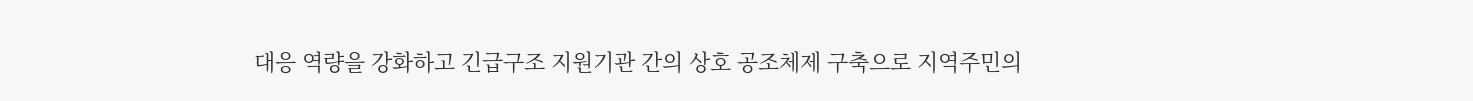대응 역량을 강화하고 긴급구조 지원기관 간의 상호 공조체제 구축으로 지역주민의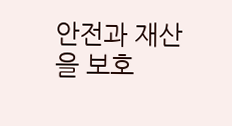안전과 재산을 보호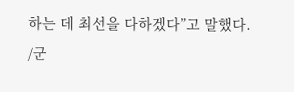하는 데 최선을 다하겠다”고 말했다.
/군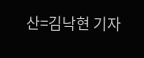산=김낙현 기자